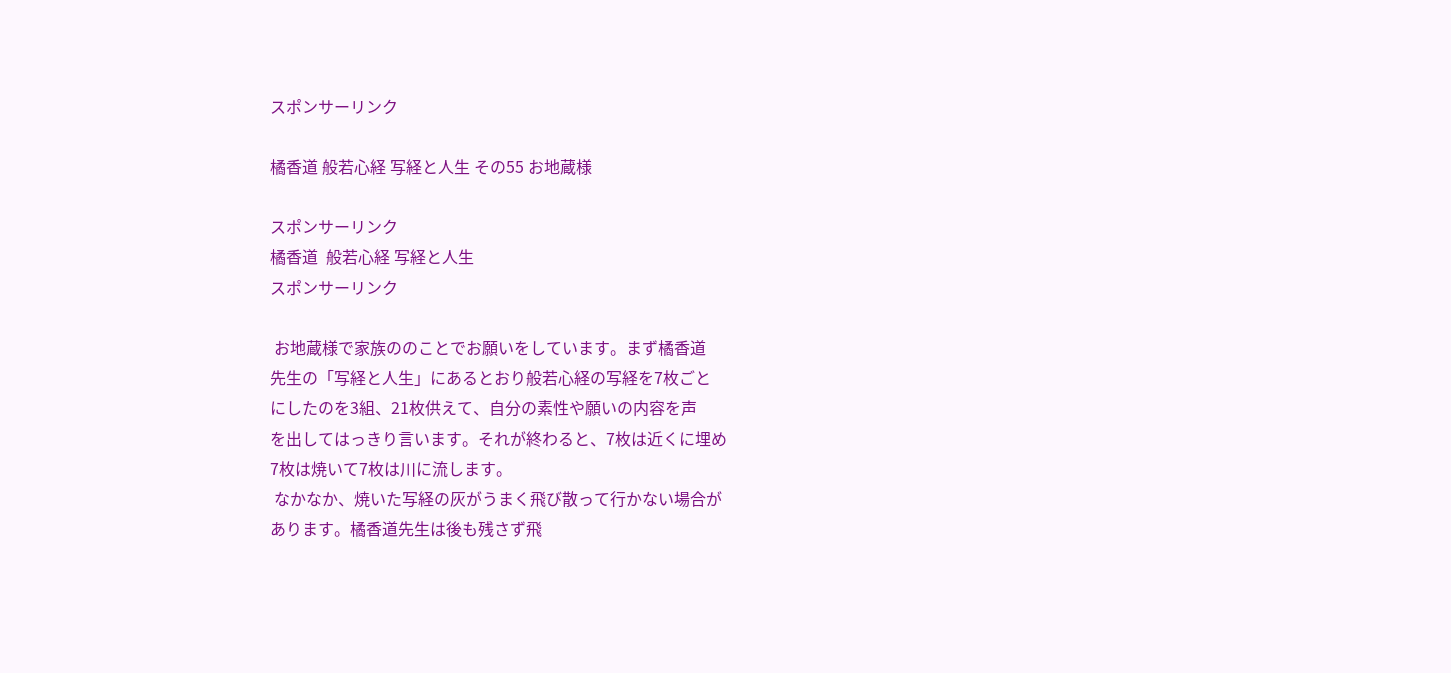スポンサーリンク

橘香道 般若心経 写経と人生 その55 お地蔵様

スポンサーリンク
橘香道  般若心経 写経と人生
スポンサーリンク

 お地蔵様で家族ののことでお願いをしています。まず橘香道
先生の「写経と人生」にあるとおり般若心経の写経を7枚ごと
にしたのを3組、21枚供えて、自分の素性や願いの内容を声
を出してはっきり言います。それが終わると、7枚は近くに埋め
7枚は焼いて7枚は川に流します。
 なかなか、焼いた写経の灰がうまく飛び散って行かない場合が
あります。橘香道先生は後も残さず飛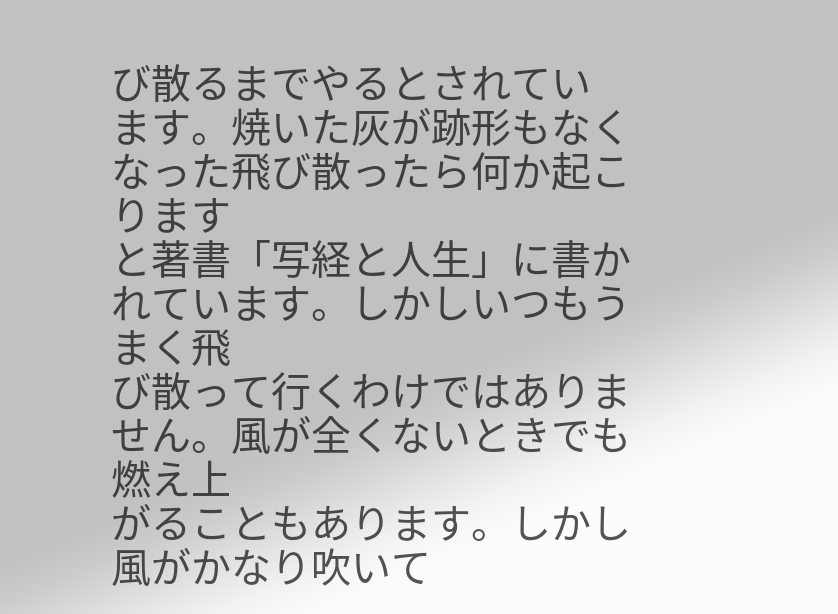び散るまでやるとされてい
ます。焼いた灰が跡形もなくなった飛び散ったら何か起こります
と著書「写経と人生」に書かれています。しかしいつもうまく飛
び散って行くわけではありません。風が全くないときでも燃え上
がることもあります。しかし風がかなり吹いて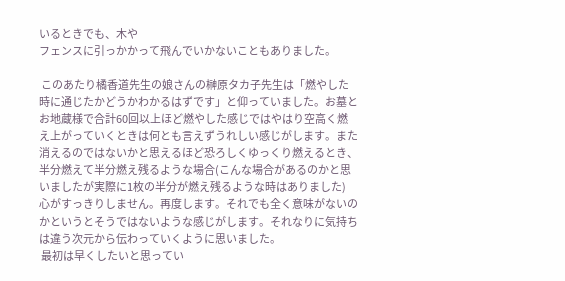いるときでも、木や
フェンスに引っかかって飛んでいかないこともありました。

 このあたり橘香道先生の娘さんの榊原タカ子先生は「燃やした
時に通じたかどうかわかるはずです」と仰っていました。お墓と
お地蔵様で合計60回以上ほど燃やした感じではやはり空高く燃
え上がっていくときは何とも言えずうれしい感じがします。また
消えるのではないかと思えるほど恐ろしくゆっくり燃えるとき、
半分燃えて半分燃え残るような場合(こんな場合があるのかと思
いましたが実際に1枚の半分が燃え残るような時はありました)
心がすっきりしません。再度します。それでも全く意味がないの
かというとそうではないような感じがします。それなりに気持ち
は違う次元から伝わっていくように思いました。
 最初は早くしたいと思ってい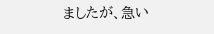ましたが、急い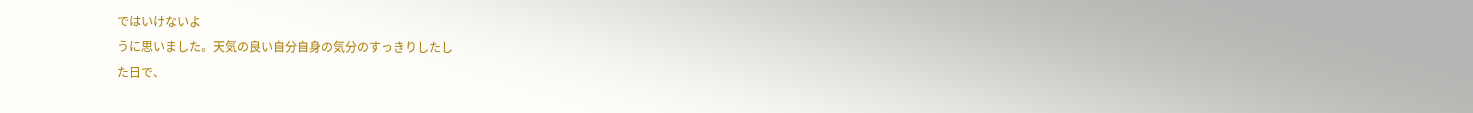ではいけないよ
うに思いました。天気の良い自分自身の気分のすっきりしたし
た日で、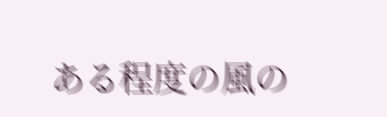ある程度の風の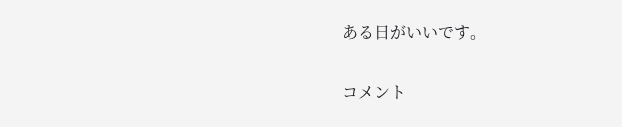ある日がいいです。

コメント